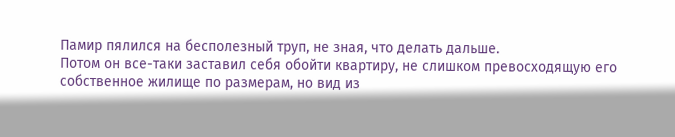Памир пялился на бесполезный труп, не зная, что делать дальше.
Потом он все-таки заставил себя обойти квартиру, не слишком превосходящую его собственное жилище по размерам, но вид из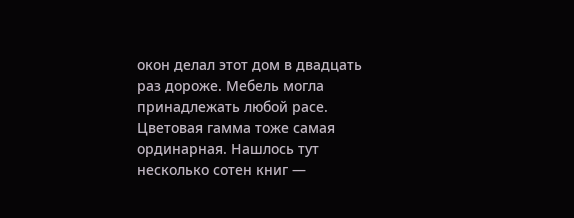окон делал этот дом в двадцать раз дороже. Мебель могла принадлежать любой расе. Цветовая гамма тоже самая ординарная. Нашлось тут несколько сотен книг —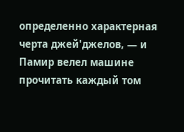определенно характерная черта джей'джелов, — и Памир велел машине прочитать каждый том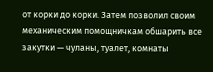от корки до корки. Затем позволил своим механическим помощничкам обшарить все закутки — чуланы, туалет, комнаты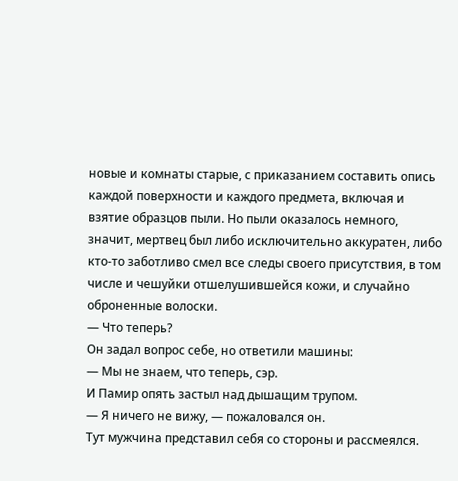новые и комнаты старые, с приказанием составить опись каждой поверхности и каждого предмета, включая и взятие образцов пыли. Но пыли оказалось немного, значит, мертвец был либо исключительно аккуратен, либо кто-то заботливо смел все следы своего присутствия, в том числе и чешуйки отшелушившейся кожи, и случайно оброненные волоски.
— Что теперь?
Он задал вопрос себе, но ответили машины:
— Мы не знаем, что теперь, сэр.
И Памир опять застыл над дышащим трупом.
— Я ничего не вижу, — пожаловался он.
Тут мужчина представил себя со стороны и рассмеялся.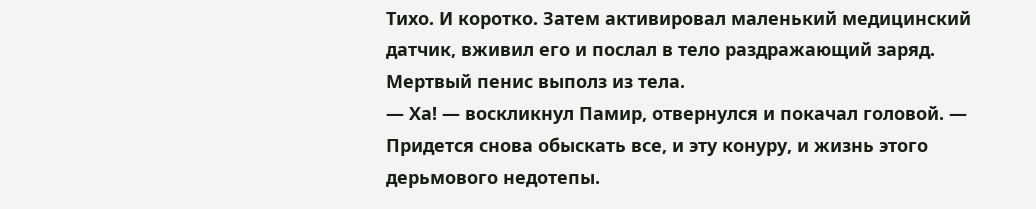Тихо. И коротко. Затем активировал маленький медицинский датчик, вживил его и послал в тело раздражающий заряд.
Мертвый пенис выполз из тела.
— Ха! — воскликнул Памир, отвернулся и покачал головой. — Придется снова обыскать все, и эту конуру, и жизнь этого дерьмового недотепы.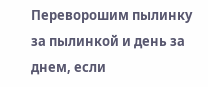Переворошим пылинку за пылинкой и день за днем, если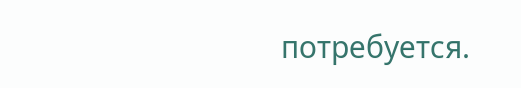потребуется.